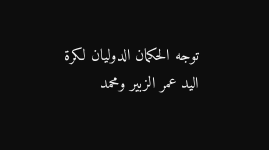توجه الحكمان الدوليان لكرة اليد عمر الزبير ومحمد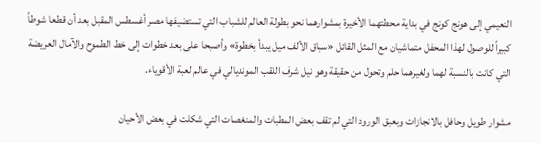النعيمي إلى هونج كونج في بداية محطتهما الأخيرة بمشوارهما نحو بطولة العالم للشباب التي تستضيفها مصر أغسطس المقبل بعد أن قطعا شوطاً كبيراً للوصول لهذا المحفل متماشيان مع المثل القائل «سباق الألف ميل يبدأ بخطوة» وأصبحا على بعد خطوات إلى خط الطموح والآمال العريضة التي كانت بالنسبة لهما ولغيرهما حلم وتحول من حقيقة وهو نيل شرف اللقب المونديالي في عالم لعبة الأقوياء.

مشوار طويل وحافل بالانجازات وبعبق الورود التي لم تقف بعض المطبات والمنغصات التي شكلت في بعض الأحيان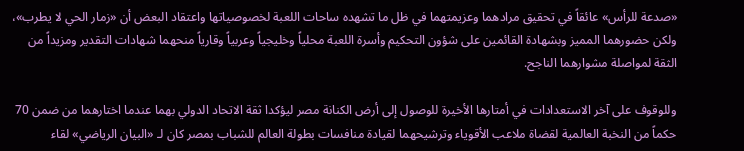«صدعة للرأس» عائقاً في تحقيق مرادهما وعزيمتهما في ظل ما تشهده ساحات اللعبة لخصوصياتها واعتقاد البعض أن «زمار الحي لا يطرب»، ولكن حضورهما المميز وبشهادة القائمين على شؤون التحكيم وأسرة اللعبة محلياً وخليجياً وعربياً وقارياً منحهما شهادات التقدير ومزيداً من الثقة لمواصلة مشوارهما الناجح.

وللوقوف على آخر الاستعدادات في أمتارها الأخيرة للوصول إلى أرض الكنانة مصر ليؤكدا ثقة الاتحاد الدولي بهما عندما اختارهما من ضمن 70 حكماً من النخبة العالمية لقضاة ملاعب الأقوياء وترشيحهما لقيادة منافسات بطولة العالم للشباب بمصر كان لـ «البيان الرياضي» لقاء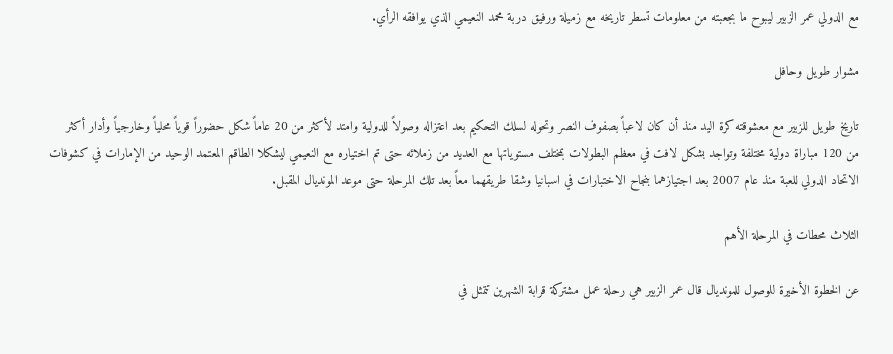مع الدولي عمر الزبير ليبوح ما بجعبته من معلومات تسطر تاريخه مع زميلة ورفيق دربة محمد النعيمي الذي يوافقه الرأي.

مشوار طويل وحافل

تاريخ طويل للزبير مع معشوقته كرة اليد منذ أن كان لاعباً بصفوف النصر وتحوله لسلك التحكيم بعد اعتزاله وصولاً للدولية وامتد لأكثر من 20 عاماً شكل حضوراً قوياً محلياً وخارجياً وأدار أكثر من 120 مباراة دولية مختلفة وتواجد بشكل لافت في معظم البطولات بمختلف مستوياتها مع العديد من زملائه حتى تم اختياره مع النعيمي ليشكلا الطاقم المعتمد الوحيد من الإمارات في كشوفات الاتحاد الدولي للعبة منذ عام 2007 بعد اجتيازهما بنجاح الاختبارات في اسبانيا وشقا طريقهما معاً بعد تلك المرحلة حتى موعد المونديال المقبل.

الثلاث محطات في المرحلة الأهم

عن الخطوة الأخيرة للوصول للمونديال قال عمر الزبير هي رحلة عمل مشتركة قرابة الشهرين تتمثل في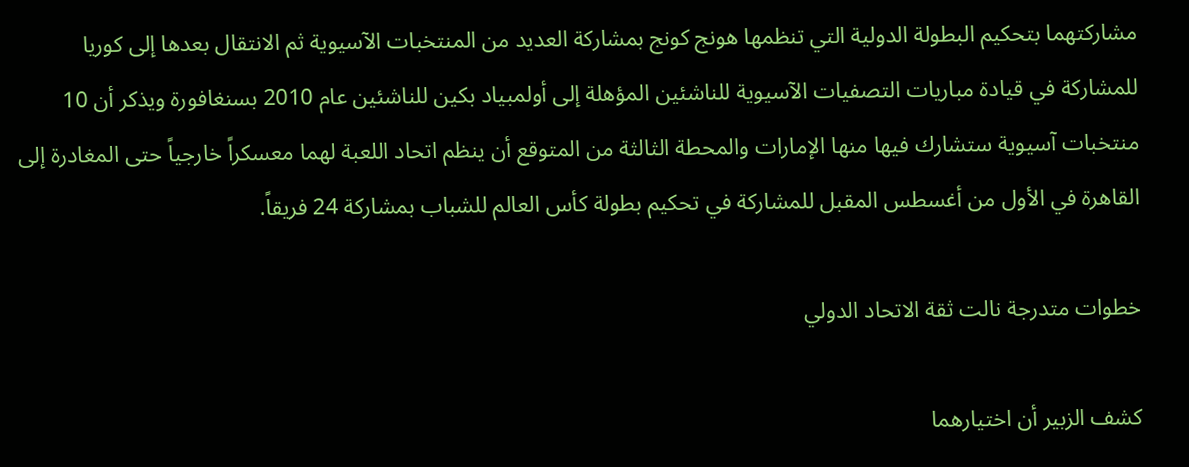مشاركتهما بتحكيم البطولة الدولية التي تنظمها هونج كونج بمشاركة العديد من المنتخبات الآسيوية ثم الانتقال بعدها إلى كوريا للمشاركة في قيادة مباريات التصفيات الآسيوية للناشئين المؤهلة إلى أولمبياد بكين للناشئين عام 2010 بسنغافورة ويذكر أن 10 منتخبات آسيوية ستشارك فيها منها الإمارات والمحطة الثالثة من المتوقع أن ينظم اتحاد اللعبة لهما معسكراً خارجياً حتى المغادرة إلى القاهرة في الأول من أغسطس المقبل للمشاركة في تحكيم بطولة كأس العالم للشباب بمشاركة 24 فريقاً.

خطوات متدرجة نالت ثقة الاتحاد الدولي

كشف الزبير أن اختيارهما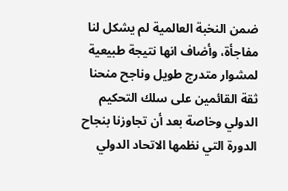ضمن النخبة العالمية لم يشكل لنا مفاجأة، وأضاف انها نتيجة طبيعية لمشوار متدرج طويل وناجح منحنا ثقة القائمين على سلك التحكيم الدولي وخاصة بعد أن تجاوزنا بنجاح الدورة التي نظمها الاتحاد الدولي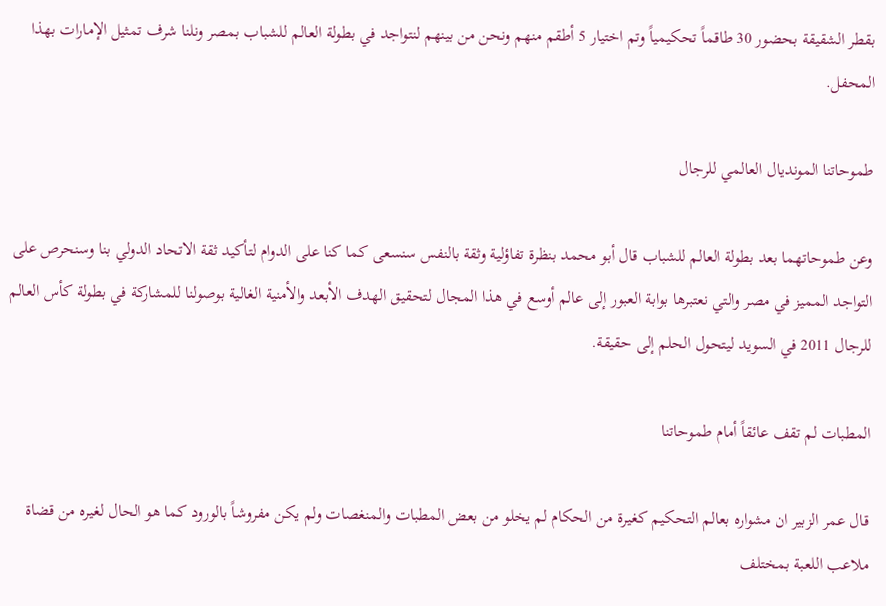بقطر الشقيقة بحضور 30 طاقماً تحكيمياً وتم اختيار 5 أطقم منهم ونحن من بينهم لنتواجد في بطولة العالم للشباب بمصر ونلنا شرف تمثيل الإمارات بهذا المحفل.

طموحاتنا المونديال العالمي للرجال

وعن طموحاتهما بعد بطولة العالم للشباب قال أبو محمد بنظرة تفاؤلية وثقة بالنفس سنسعى كما كنا على الدوام لتأكيد ثقة الاتحاد الدولي بنا وسنحرص على التواجد المميز في مصر والتي نعتبرها بوابة العبور إلى عالم أوسع في هذا المجال لتحقيق الهدف الأبعد والأمنية الغالية بوصولنا للمشاركة في بطولة كأس العالم للرجال 2011 في السويد ليتحول الحلم إلى حقيقة.

المطبات لم تقف عائقاً أمام طموحاتنا

قال عمر الزبير ان مشواره بعالم التحكيم كغيرة من الحكام لم يخلو من بعض المطبات والمنغصات ولم يكن مفروشاً بالورود كما هو الحال لغيره من قضاة ملاعب اللعبة بمختلف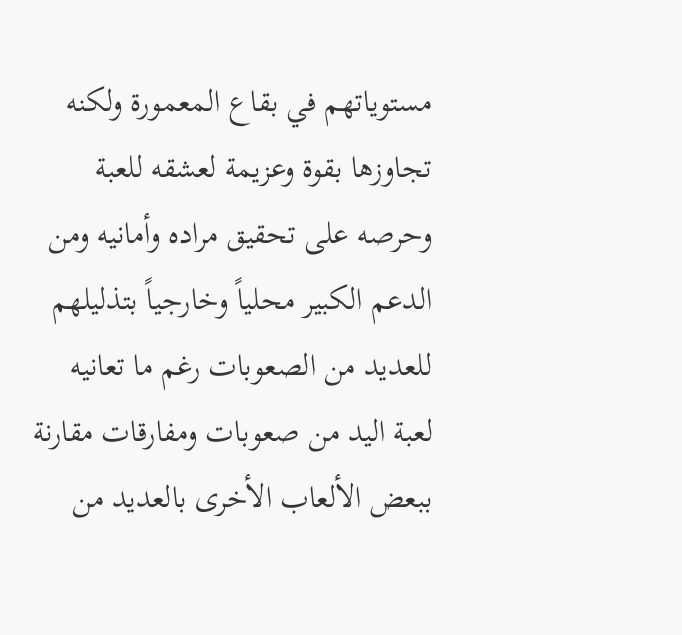مستوياتهم في بقاع المعمورة ولكنه تجاوزها بقوة وعزيمة لعشقه للعبة وحرصه على تحقيق مراده وأمانيه ومن الدعم الكبير محلياً وخارجياً بتذليلهم للعديد من الصعوبات رغم ما تعانيه لعبة اليد من صعوبات ومفارقات مقارنة ببعض الألعاب الأخرى بالعديد من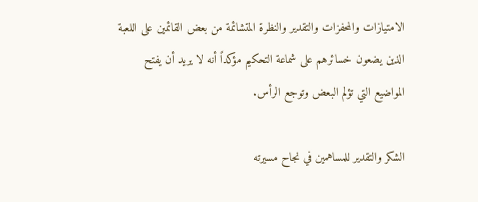الامتيازات والمحفزات والتقدير والنظرة المتشائمة من بعض القائمين على اللعبة الذين يضعون خسائرهم على شماعة التحكيم مؤكداً أنه لا يريد أن يفتح المواضيع التي تؤلم البعض وتوجع الرأس.

الشكر والتقدير للمساهمين في نجاح مسيرته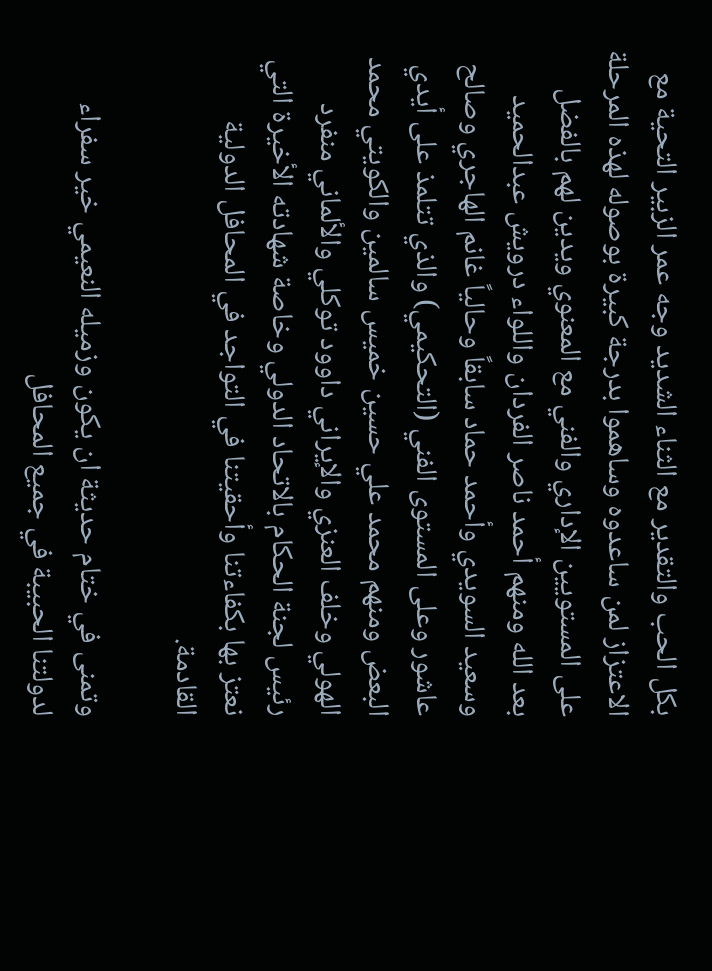بكل الحب والتقدير مع الثناء الشديد وجه عمر الزبير التحية مع الاعتزاز لمن ساعدوه وساهموا بدرجة كبيرة بوصوله لهذه المرحلة على المستويين الإداري والفني مع المعنوي ويدين لهم بالفضل بعد الله ومنهم أحمد ناصر الفردان واللواء درويش عبدالحميد وسعيد السويدي وأحمد حماد سابقاً وحالياً غانم الهاجري وصالح عاشور وعلى المستوى الفني (التحكيمي) والذي تتلمذ على أيدي البعض ومنهم محمد علي حسين خميس سالمين والكويتي محمد الهولي وخلف العنزي والإيراني داوود توكلي والألماني منفرد رئيس لجنة الحكام بالاتحاد الدولي وخاصة شهادته الأخيرة التي نعتز بها بكفاءتنا وأحقيتنا في التواجد في المحافل الدولية القادمة.

وتمنى في ختام حديثة ان يكون وزميله النعيمي خير سفراء لدولتنا الحبيبة في جميع المحافل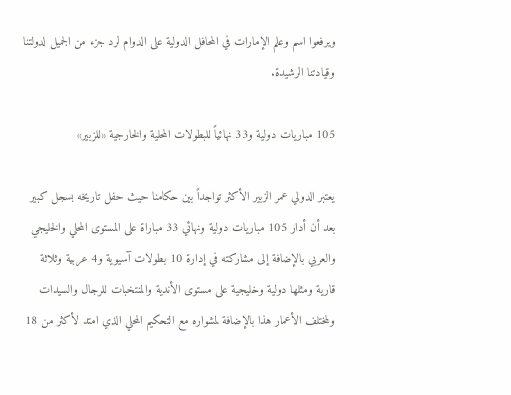ويرفعوا اسم وعلم الإمارات في المحافل الدولية على الدوام لرد جزء من الجميل لدولتنا وقيادتنا الرشيدة.

105 مباريات دولية و33 نهائياً للبطولات المحلية والخارجية «للزبير»

يعتبر الدولي عمر الزبير الأكثر تواجداً بين حكامنا حيث حفل تاريخه بسجل كبير بعد أن أدار 105 مباريات دولية ونهائي 33 مباراة على المستوى المحلي والخليجي والعربي بالإضافة إلى مشاركته في إدارة 10 بطولات آسيوية و4 عربية وثلاثة قارية ومثلها دولية وخليجية على مستوى الأندية والمنتخبات للرجال والسيدات ولمختلف الأعمار هذا بالإضافة لمشواره مع التحكيم المحلي الذي امتد لأكثر من 18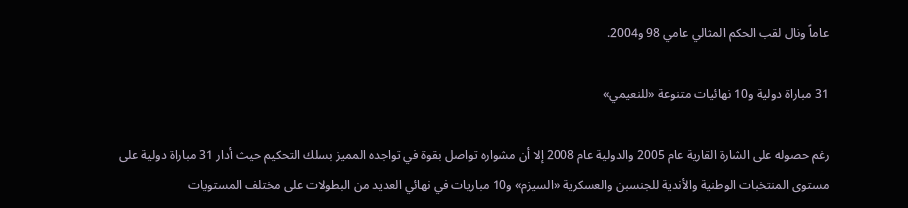عاماً ونال لقب الحكم المثالي عامي 98 و2004.

31 مباراة دولية و10 نهائيات متنوعة «للنعيمي»

رغم حصوله على الشارة القارية عام 2005 والدولية عام 2008 إلا أن مشواره تواصل بقوة في تواجده المميز بسلك التحكيم حيث أدار 31 مباراة دولية على مستوى المنتخبات الوطنية والأندية للجنسبن والعسكرية «السيزم» و10 مباريات في نهائي العديد من البطولات على مختلف المستويات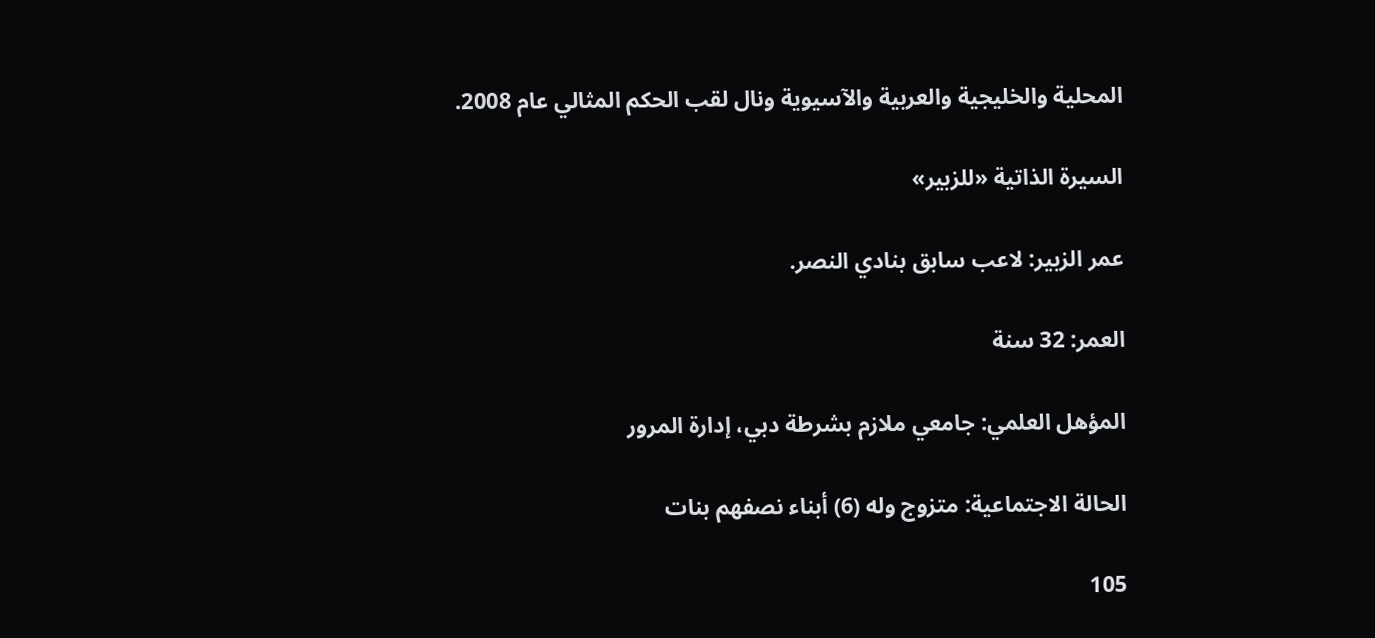المحلية والخليجية والعربية والآسيوية ونال لقب الحكم المثالي عام 2008.

السيرة الذاتية «للزبير»

عمر الزبير: لاعب سابق بنادي النصر.

العمر: 32 سنة

المؤهل العلمي: جامعي ملازم بشرطة دبي، إدارة المرور

الحالة الاجتماعية: متزوج وله (6) أبناء نصفهم بنات

105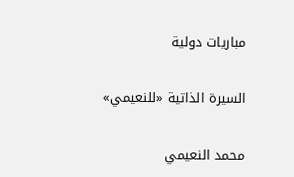مباريات دولية

السيرة الذاتية «للنعيمي»

محمد النعيمي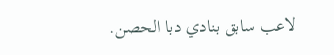لاعب سابق بنادي دبا الحصن.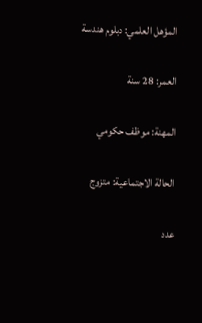المؤهل العلمي: دبلوم هندسة

العمر: 28 سنة

المهنة: موظف حكومي

الحالة الاجتماعية: متزوج

عدد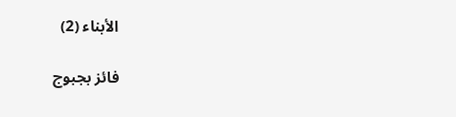الأبناء (2)

فائز بجبوج